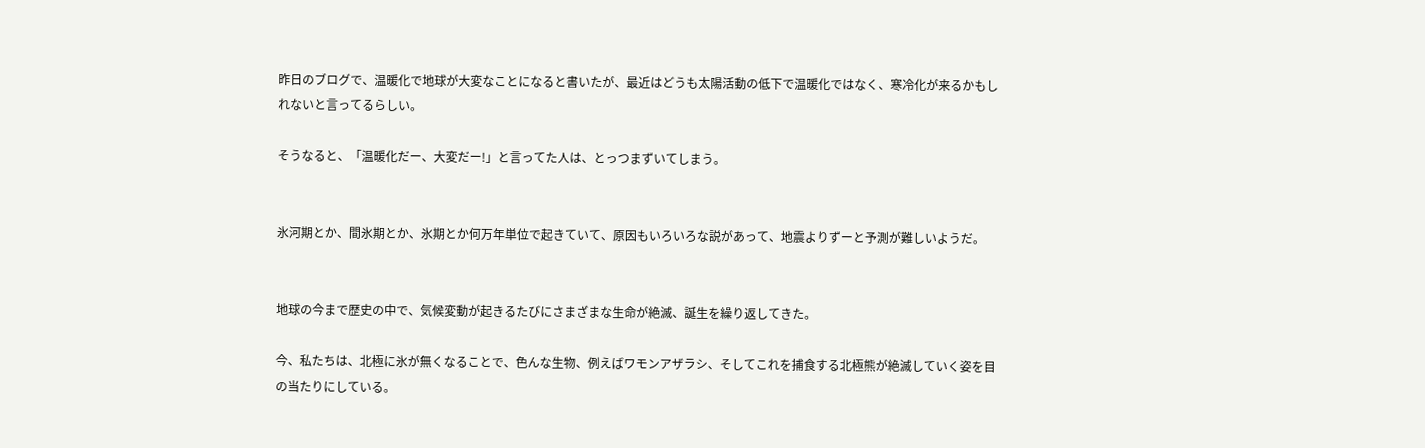昨日のブログで、温暖化で地球が大変なことになると書いたが、最近はどうも太陽活動の低下で温暖化ではなく、寒冷化が来るかもしれないと言ってるらしい。

そうなると、「温暖化だー、大変だー!」と言ってた人は、とっつまずいてしまう。


氷河期とか、間氷期とか、氷期とか何万年単位で起きていて、原因もいろいろな説があって、地震よりずーと予測が難しいようだ。


地球の今まで歴史の中で、気候変動が起きるたびにさまざまな生命が絶滅、誕生を繰り返してきた。

今、私たちは、北極に氷が無くなることで、色んな生物、例えばワモンアザラシ、そしてこれを捕食する北極熊が絶滅していく姿を目の当たりにしている。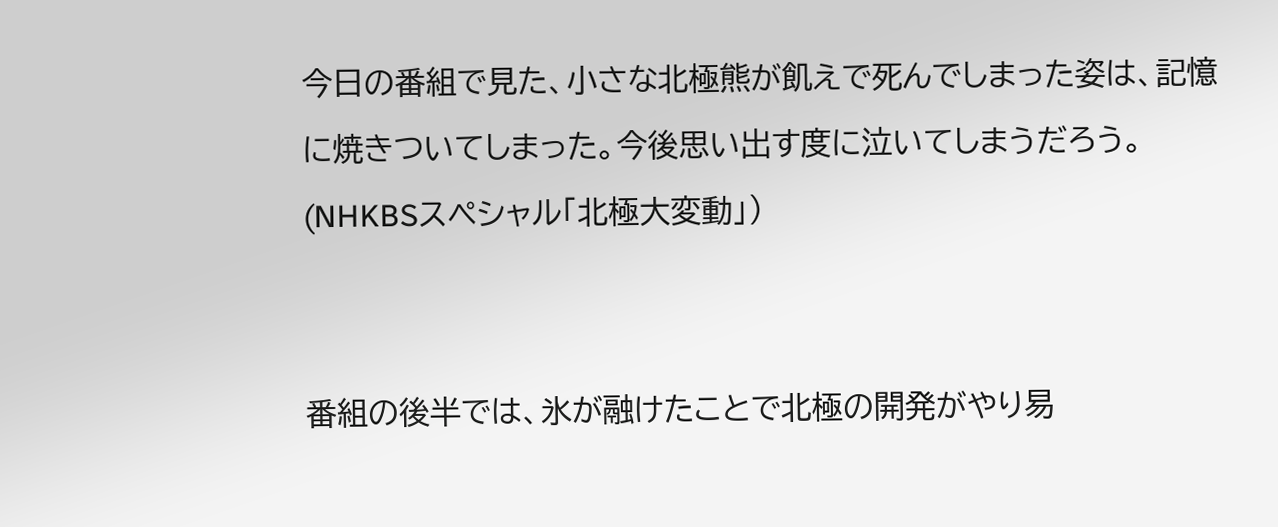今日の番組で見た、小さな北極熊が飢えで死んでしまった姿は、記憶に焼きついてしまった。今後思い出す度に泣いてしまうだろう。(NHKBSスペシャル「北極大変動」)


番組の後半では、氷が融けたことで北極の開発がやり易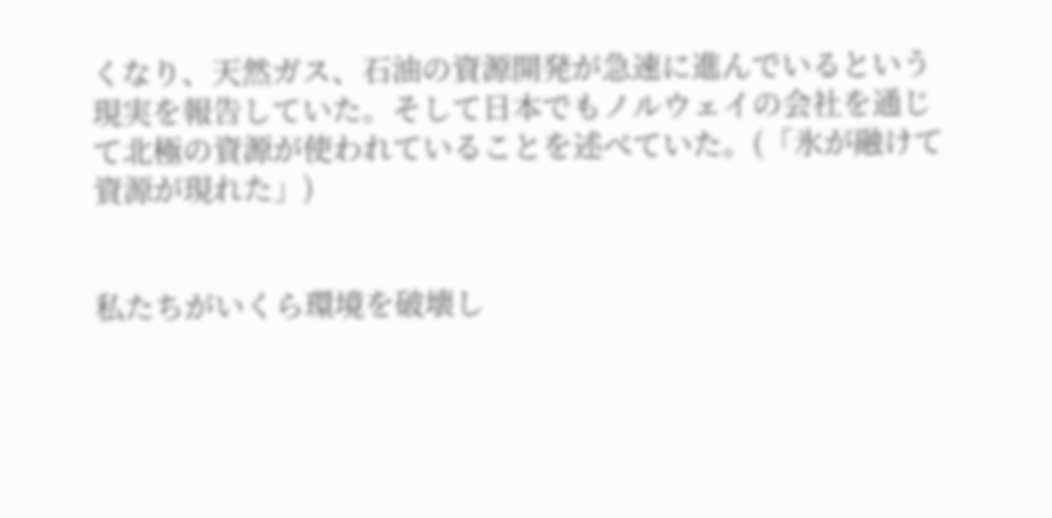くなり、天然ガス、石油の資源開発が急速に進んでいるという現実を報告していた。そして日本でもノルウェイの会社を通じて北極の資源が使われていることを述べていた。(「氷が融けて資源が現れた」)


私たちがいくら環境を破壊し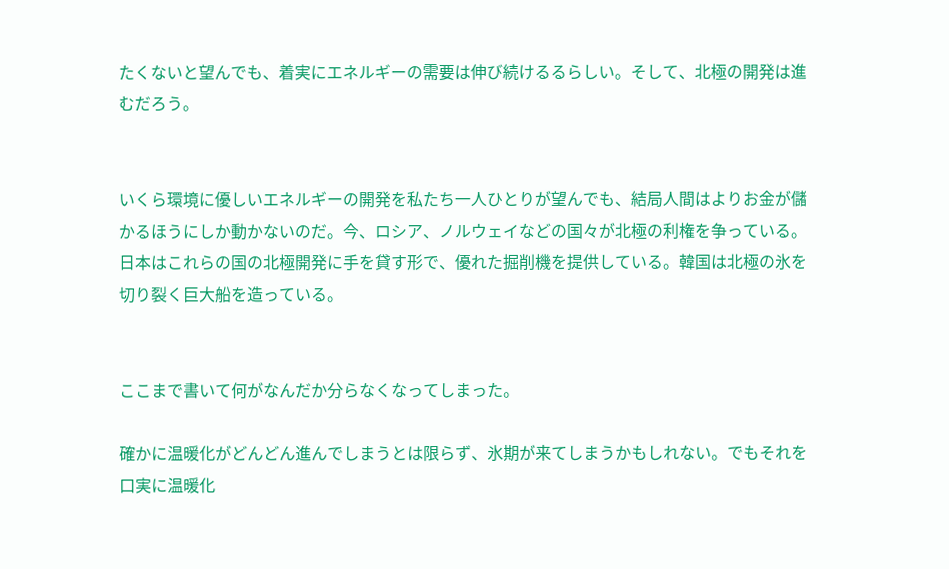たくないと望んでも、着実にエネルギーの需要は伸び続けるるらしい。そして、北極の開発は進むだろう。


いくら環境に優しいエネルギーの開発を私たち一人ひとりが望んでも、結局人間はよりお金が儲かるほうにしか動かないのだ。今、ロシア、ノルウェイなどの国々が北極の利権を争っている。日本はこれらの国の北極開発に手を貸す形で、優れた掘削機を提供している。韓国は北極の氷を切り裂く巨大船を造っている。


ここまで書いて何がなんだか分らなくなってしまった。

確かに温暖化がどんどん進んでしまうとは限らず、氷期が来てしまうかもしれない。でもそれを口実に温暖化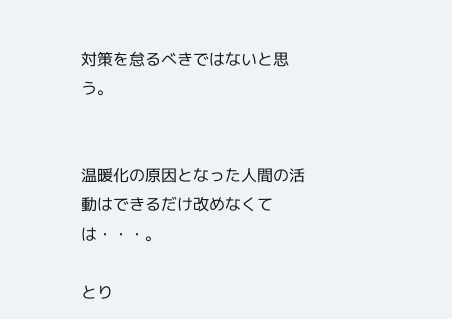対策を怠るべきではないと思う。


温暖化の原因となった人間の活動はできるだけ改めなくては・・・。

とり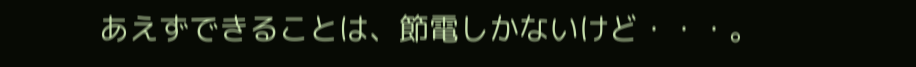あえずできることは、節電しかないけど・・・。